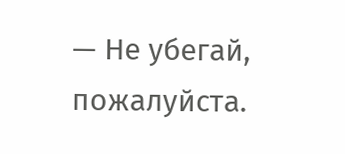— Не убегай, пожалуйста.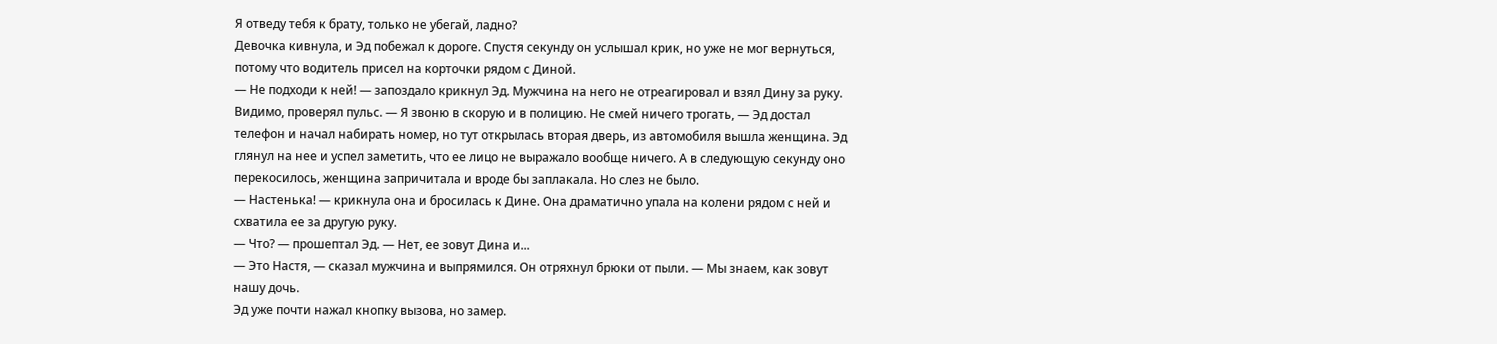Я отведу тебя к брату, только не убегай, ладно?
Девочка кивнула, и Эд побежал к дороге. Спустя секунду он услышал крик, но уже не мог вернуться, потому что водитель присел на корточки рядом с Диной.
— Не подходи к ней! — запоздало крикнул Эд. Мужчина на него не отреагировал и взял Дину за руку. Видимо, проверял пульс. — Я звоню в скорую и в полицию. Не смей ничего трогать, — Эд достал телефон и начал набирать номер, но тут открылась вторая дверь, из автомобиля вышла женщина. Эд глянул на нее и успел заметить, что ее лицо не выражало вообще ничего. А в следующую секунду оно перекосилось, женщина запричитала и вроде бы заплакала. Но слез не было.
— Настенька! — крикнула она и бросилась к Дине. Она драматично упала на колени рядом с ней и схватила ее за другую руку.
— Что? — прошептал Эд. — Нет, ее зовут Дина и...
— Это Настя, — сказал мужчина и выпрямился. Он отряхнул брюки от пыли. — Мы знаем, как зовут нашу дочь.
Эд уже почти нажал кнопку вызова, но замер.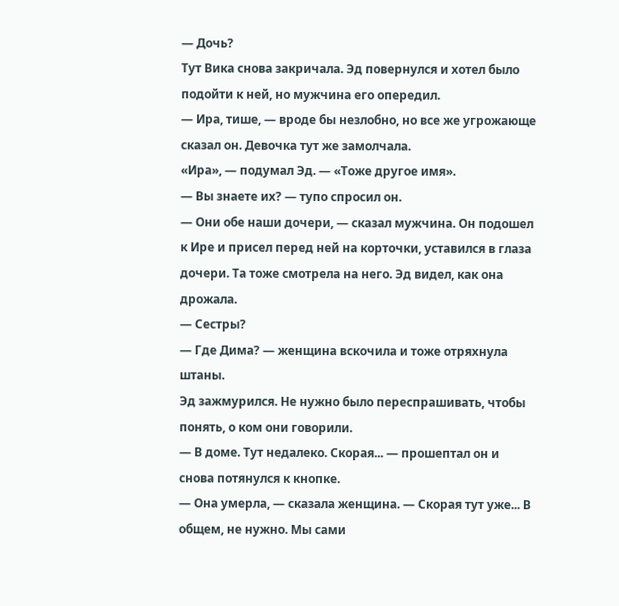— Дочь?
Тут Вика снова закричала. Эд повернулся и хотел было подойти к ней, но мужчина его опередил.
— Ира, тише, — вроде бы незлобно, но все же угрожающе сказал он. Девочка тут же замолчала.
«Ира», — подумал Эд. — «Тоже другое имя».
— Вы знаете их? — тупо спросил он.
— Они обе наши дочери, — сказал мужчина. Он подошел к Ире и присел перед ней на корточки, уставился в глаза дочери. Та тоже смотрела на него. Эд видел, как она дрожала.
— Сестры?
— Где Дима? — женщина вскочила и тоже отряхнула штаны.
Эд зажмурился. Не нужно было переспрашивать, чтобы понять, о ком они говорили.
— В доме. Тут недалеко. Скорая... — прошептал он и снова потянулся к кнопке.
— Она умерла, — сказала женщина. — Скорая тут уже... В общем, не нужно. Мы сами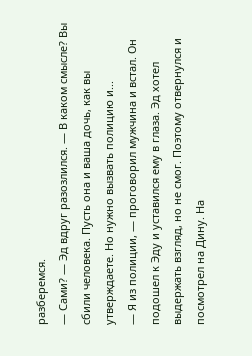разберемся.
— Сами? — Эд вдруг разозлился. — В каком смысле? Вы сбили человека. Пусть она и ваша дочь, как вы утверждаете. Но нужно вызвать полицию и...
— Я из полиции, — проговорил мужчина и встал. Он подошел к Эду и уставился ему в глаза. Эд хотел выдержать взгляд, но не смог. Поэтому отвернулся и посмотрел на Дину. На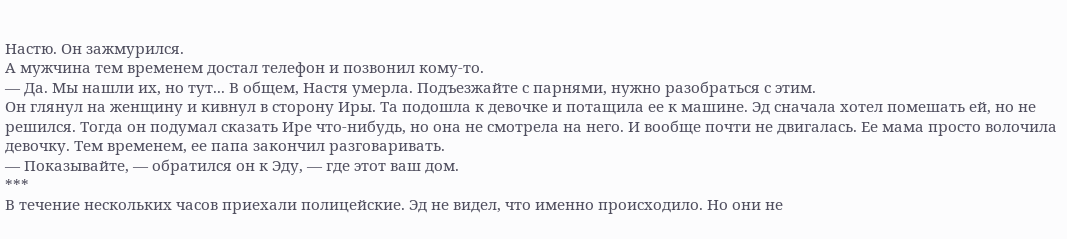Настю. Он зажмурился.
А мужчина тем временем достал телефон и позвонил кому-то.
— Да. Мы нашли их, но тут... В общем, Настя умерла. Подъезжайте с парнями, нужно разобраться с этим.
Он глянул на женщину и кивнул в сторону Иры. Та подошла к девочке и потащила ее к машине. Эд сначала хотел помешать ей, но не решился. Тогда он подумал сказать Ире что-нибудь, но она не смотрела на него. И вообще почти не двигалась. Ее мама просто волочила девочку. Тем временем, ее папа закончил разговаривать.
— Показывайте, — обратился он к Эду, — где этот ваш дом.
***
В течение нескольких часов приехали полицейские. Эд не видел, что именно происходило. Но они не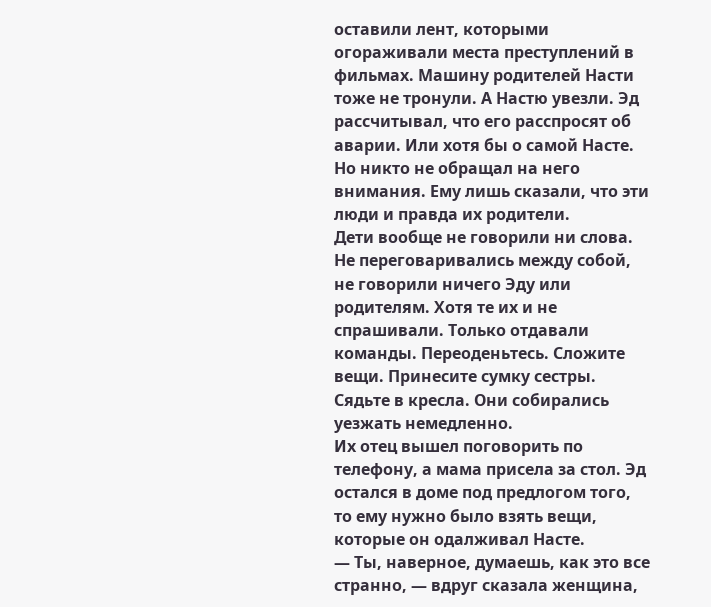оставили лент, которыми огораживали места преступлений в фильмах. Машину родителей Насти тоже не тронули. А Настю увезли. Эд рассчитывал, что его расспросят об аварии. Или хотя бы о самой Насте. Но никто не обращал на него внимания. Ему лишь сказали, что эти люди и правда их родители.
Дети вообще не говорили ни слова. Не переговаривались между собой, не говорили ничего Эду или родителям. Хотя те их и не спрашивали. Только отдавали команды. Переоденьтесь. Сложите вещи. Принесите сумку сестры. Сядьте в кресла. Они собирались уезжать немедленно.
Их отец вышел поговорить по телефону, а мама присела за стол. Эд остался в доме под предлогом того, то ему нужно было взять вещи, которые он одалживал Насте.
— Ты, наверное, думаешь, как это все странно, — вдруг сказала женщина,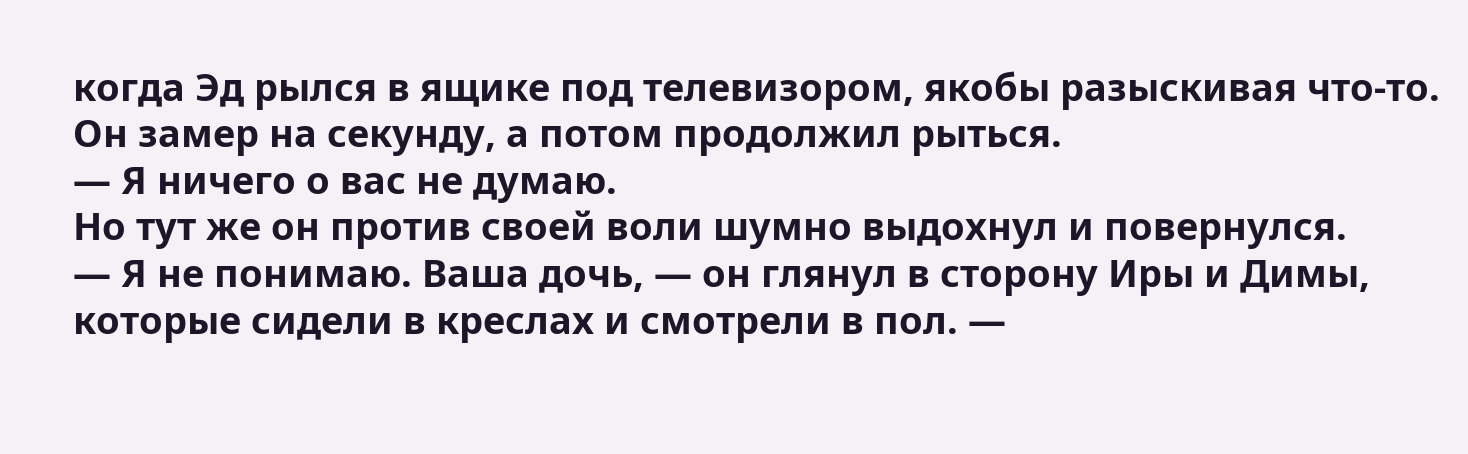когда Эд рылся в ящике под телевизором, якобы разыскивая что-то. Он замер на секунду, а потом продолжил рыться.
— Я ничего о вас не думаю.
Но тут же он против своей воли шумно выдохнул и повернулся.
— Я не понимаю. Ваша дочь, — он глянул в сторону Иры и Димы, которые сидели в креслах и смотрели в пол. —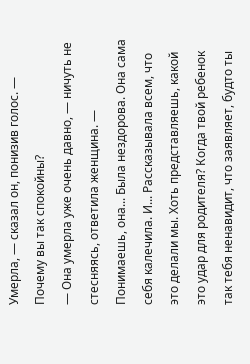Умерла, — сказал он, понизив голос. — Почему вы так спокойны?
— Она умерла уже очень давно, — ничуть не стесняясь, ответила женщина. — Понимаешь, она... Была нездорова. Она сама себя калечила. И... Рассказывала всем, что это делали мы. Хоть представляешь, какой это удар для родителя? Когда твой ребенок так тебя ненавидит, что заявляет, будто ты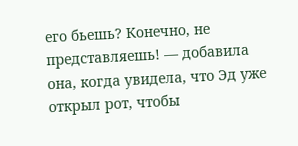его бьешь? Конечно, не представляешь! — добавила она, когда увидела, что Эд уже открыл рот, чтобы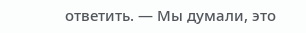ответить. — Мы думали, это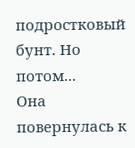подростковый бунт. Но потом...
Она повернулась к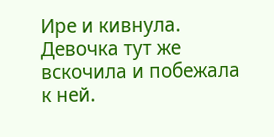Ире и кивнула. Девочка тут же вскочила и побежала к ней.